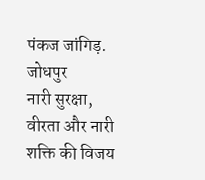पंकज जांगिड़. जोधपुर
नारी सुरक्षा, वीरता और नारी शक्ति की विजय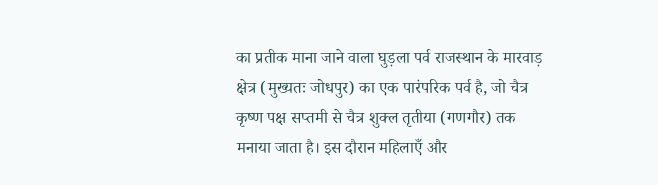का प्रतीक माना जाने वाला घुड़ला पर्व राजस्थान के मारवाड़ क्षेत्र (मुख्यतः जोधपुर) का एक पारंपरिक पर्व है, जो चैत्र कृष्ण पक्ष सप्तमी से चैत्र शुक्ल तृतीया (गणगौर) तक मनाया जाता है। इस दौरान महिलाएँ और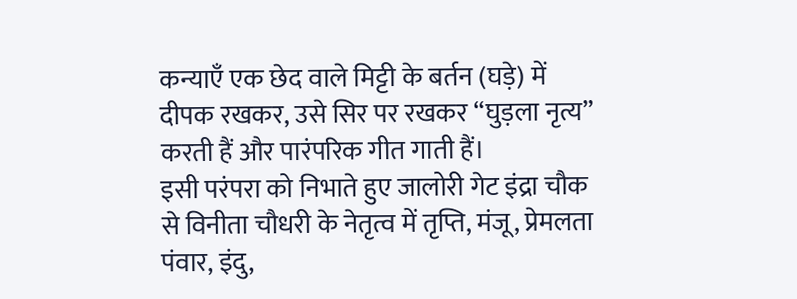कन्याएँ एक छेद वाले मिट्टी के बर्तन (घड़े) में दीपक रखकर, उसे सिर पर रखकर “घुड़ला नृत्य” करती हैं और पारंपरिक गीत गाती हैं।
इसी परंपरा को निभाते हुए जालोरी गेट इंद्रा चौक से विनीता चौधरी के नेतृत्व में तृप्ति, मंजू, प्रेमलता पंवार, इंदु,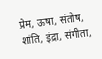प्रेम, ऊषा, संतोष, शांति, इंद्रा, संगीता,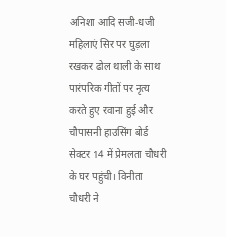अनिशा आदि सजी-धजी महिलाएं सिर पर घुड़ला रखकर ढोल थाली के साथ पारंपरिक गीतों पर नृत्य करते हुए रवाना हुई और चौपासनी हाउसिंग बोर्ड सेक्टर 14 में प्रेमलता चौधरी के घर पहुंची। विनीता चौधरी ने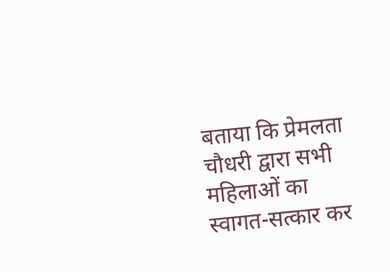बताया कि प्रेमलता चौधरी द्वारा सभी महिलाओं का स्वागत-सत्कार कर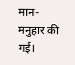मान-मनुहार की गई।